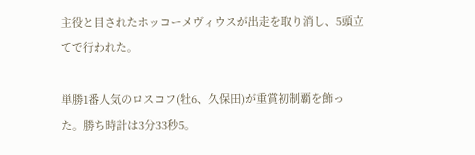主役と目されたホッコーメヴィウスが出走を取り消し、5頭立てで行われた。

単勝1番人気のロスコフ(牡6、久保田)が重賞初制覇を飾った。勝ち時計は3分33秒5。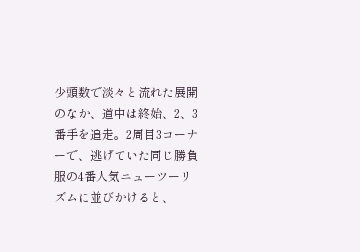少頭数で淡々と流れた展開のなか、道中は終始、2、3番手を追走。2周目3コーナーで、逃げていた同じ勝負服の4番人気ニューツーリズムに並びかけると、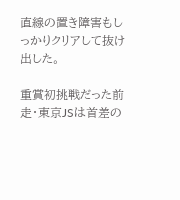直線の置き障害もしっかりクリアして抜け出した。

重賞初挑戦だった前走・東京JSは首差の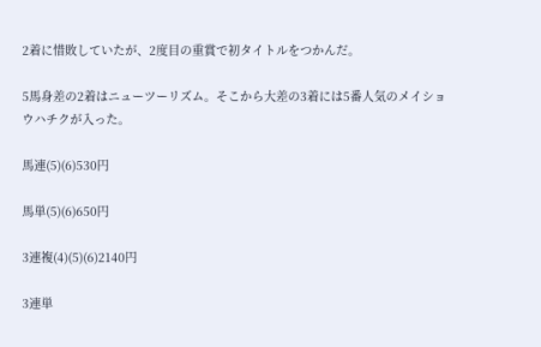2着に惜敗していたが、2度目の重賞で初タイトルをつかんだ。

5馬身差の2着はニューツーリズム。そこから大差の3着には5番人気のメイショウハチクが入った。

馬連(5)(6)530円

馬単(5)(6)650円

3連複(4)(5)(6)2140円

3連単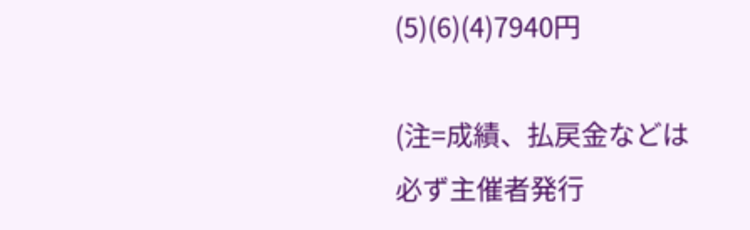(5)(6)(4)7940円

(注=成績、払戻金などは必ず主催者発行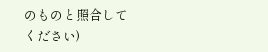のものと照合してください)